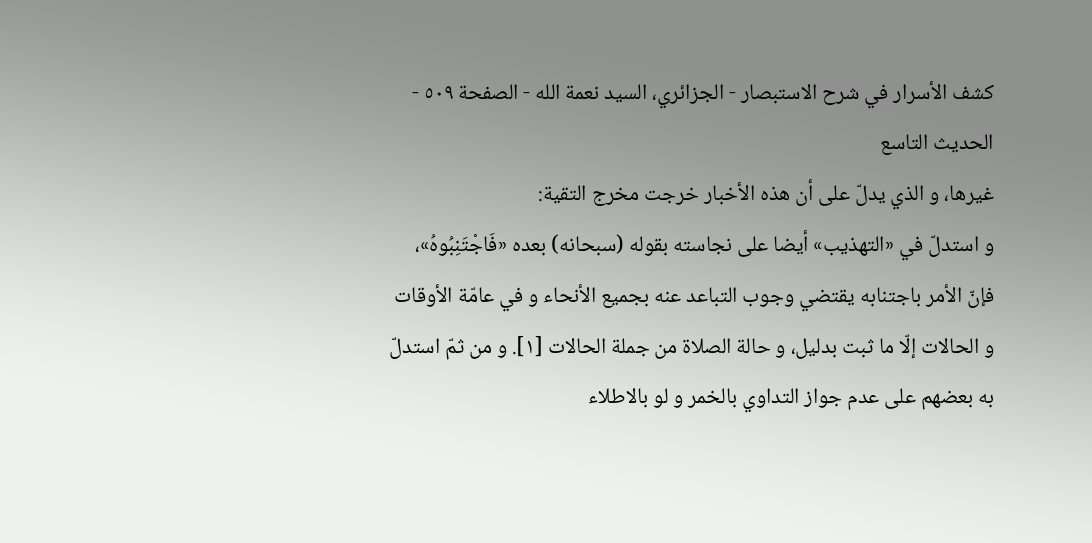كشف الأسرار في شرح الاستبصار - الجزائري، السيد نعمة الله - الصفحة ٥٠٩ - الحديث التاسع
غيرها، و الذي يدلّ على أن هذه الأخبار خرجت مخرج التقية:
و استدلّ في «التهذيب» أيضا على نجاسته بقوله (سبحانه) بعده «فَاجْتَنِبُوهُ»، فإنّ الأمر باجتنابه يقتضي وجوب التباعد عنه بجميع الأنحاء و في عامّة الأوقات و الحالات إلّا ما ثبت بدليل، و حالة الصلاة من جملة الحالات [١]. و من ثمّ استدلّ به بعضهم على عدم جواز التداوي بالخمر و لو بالاطلاء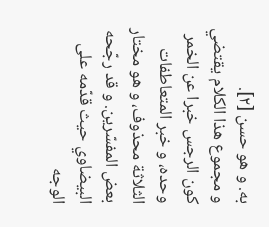به. و هو حسن [٢].
و مجموع هذا الكلام يقتضي كون الرجس خبرا عن الخمر وحده، و خبر المتعاطفات الثلاثة محذوف، و هو مختار بعض المفسّرين. و قد رجّحه البيضاوي حيث قدّمه على الوجه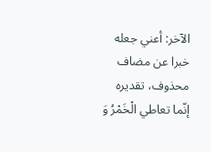الآخر: أعني جعله خبرا عن مضاف محذوف، تقديره إنّما تعاطي الْخَمْرُ وَ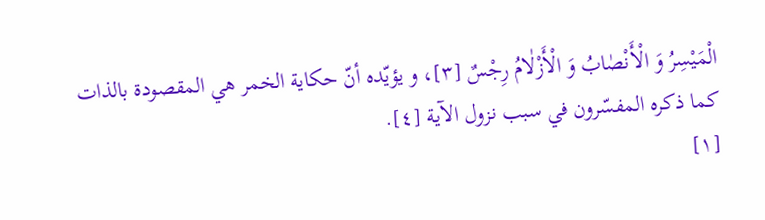الْمَيْسِرُ وَ الْأَنْصٰابُ وَ الْأَزْلٰامُ رِجْسٌ [٣]، و يؤيّده أنّ حكاية الخمر هي المقصودة بالذات كما ذكره المفسّرون في سبب نزول الآية [٤].
[١]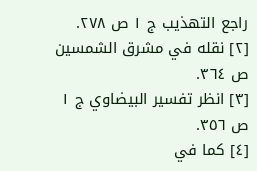راجع التهذيب ج ١ ص ٢٧٨.
[٢] نقله في مشرق الشمسين ص ٣٦٤.
[٣] انظر تفسير البيضاوي ج ١ ص ٣٥٦.
[٤] كما في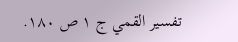تفسير القمي ج ١ ص ١٨٠.